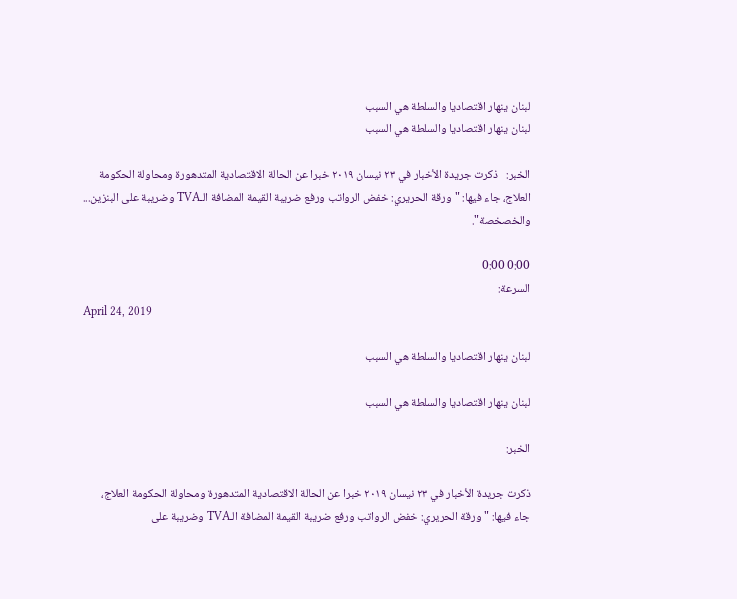لبنان ينهار اقتصاديا والسلطة هي السبب
لبنان ينهار اقتصاديا والسلطة هي السبب

الخبر:   ذكرت جريدة الأخبار في ٢٣ نيسان ٢٠١٩ خبرا عن الحالة الاقتصادية المتدهورة ومحاولة الحكومة العلاج، جاء فيها: "ورقة الحريري: خفض الرواتب ورفع ضريبة القيمة المضافة الـTVA وضريبة على البنزين... والخصخصة".

0:00 0:00
السرعة:
April 24, 2019

لبنان ينهار اقتصاديا والسلطة هي السبب

لبنان ينهار اقتصاديا والسلطة هي السبب

الخبر:

ذكرت جريدة الأخبار في ٢٣ نيسان ٢٠١٩ خبرا عن الحالة الاقتصادية المتدهورة ومحاولة الحكومة العلاج، جاء فيها: "ورقة الحريري: خفض الرواتب ورفع ضريبة القيمة المضافة الـTVA وضريبة على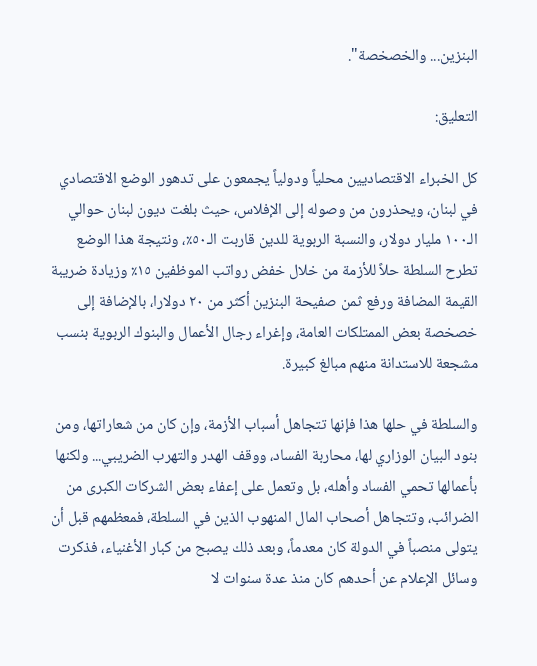البنزين... والخصخصة".

التعليق:

كل الخبراء الاقتصاديين محلياً ودولياً يجمعون على تدهور الوضع الاقتصادي في لبنان، ويحذرون من وصوله إلى الإفلاس، حيث بلغت ديون لبنان حوالي الـ١٠٠ مليار دولار، والنسبة الربوية للدين قاربت الـ٥٠٪، ونتيجة هذا الوضع تطرح السلطة حلاً للأزمة من خلال خفض رواتب الموظفين ١٥٪ وزيادة ضريبة القيمة المضافة ورفع ثمن صفيحة البنزين أكثر من ٢٠ دولارا، بالإضافة إلى خصخصة بعض الممتلكات العامة، وإغراء رجال الأعمال والبنوك الربوية بنسب مشجعة للاستدانة منهم مبالغ كبيرة.

والسلطة في حلها هذا فإنها تتجاهل أسباب الأزمة، وإن كان من شعاراتها، ومن بنود البيان الوزاري لها، محاربة الفساد، ووقف الهدر والتهرب الضريبي... ولكنها بأعمالها تحمي الفساد وأهله، بل وتعمل على إعفاء بعض الشركات الكبرى من الضرائب، وتتجاهل أصحاب المال المنهوب الذين في السلطة، فمعظمهم قبل أن يتولى منصباً في الدولة كان معدماً، وبعد ذلك يصبح من كبار الأغنياء، فذكرت وسائل الإعلام عن أحدهم كان منذ عدة سنوات لا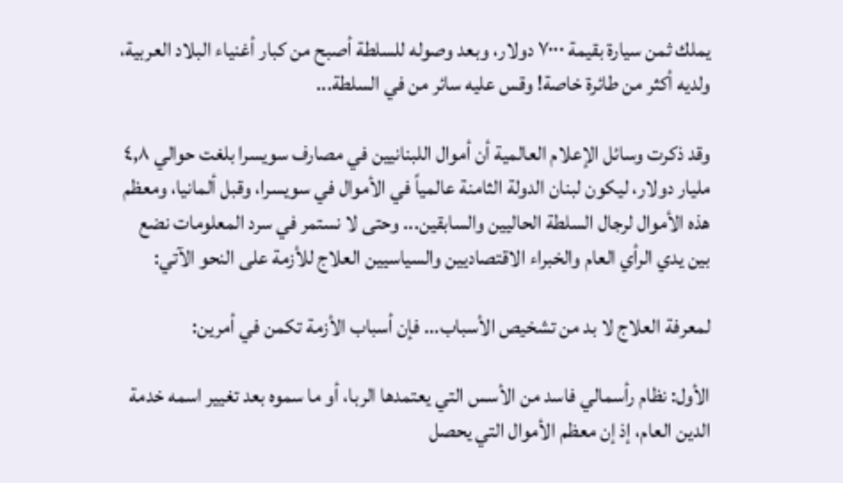يملك ثمن سيارة بقيمة ٧٠٠٠ دولار، وبعد وصوله للسلطة أصبح من كبار أغنياء البلاد العربية، ولديه أكثر من طائرة خاصة! وقس عليه سائر من في السلطة...

وقد ذكرت وسائل الإعلام العالمية أن أموال اللبنانيين في مصارف سويسرا بلغت حوالي ٤,٨ مليار دولار، ليكون لبنان الدولة الثامنة عالمياً في الأموال في سويسرا، وقبل ألمانيا، ومعظم هذه الأموال لرجال السلطة الحاليين والسابقين... وحتى لا نستمر في سرد المعلومات نضع بين يدي الرأي العام والخبراء الاقتصاديين والسياسيين العلاج للأزمة على النحو الآتي:

لمعرفة العلاج لا بد من تشخيص الأسباب... فإن أسباب الأزمة تكمن في أمرين:

الأول: نظام رأسمالي فاسد من الأسس التي يعتمدها الربا، أو ما سموه بعد تغيير اسمه خدمة الدين العام، إذ إن معظم الأموال التي يحصل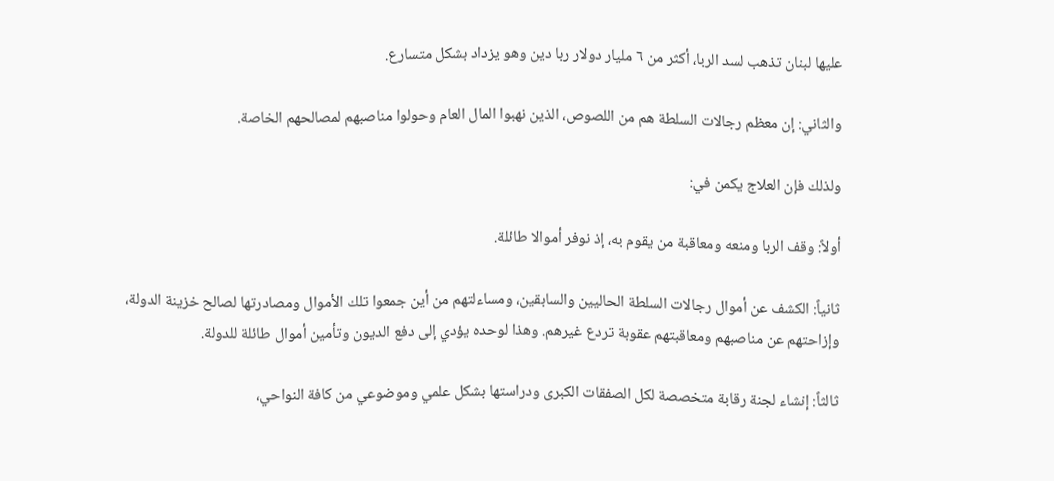عليها لبنان تذهب لسد الربا، أكثر من ٦ مليار دولار ربا دين وهو يزداد بشكل متسارع.

والثاني: إن معظم رجالات السلطة هم من اللصوص، الذين نهبوا المال العام وحولوا مناصبهم لمصالحهم الخاصة.

ولذلك فإن العلاج يكمن في:

أولاً: وقف الربا ومنعه ومعاقبة من يقوم به، إذ نوفر أموالا طائلة.

ثانياً: الكشف عن أموال رجالات السلطة الحاليين والسابقين، ومساءلتهم من أين جمعوا تلك الأموال ومصادرتها لصالح خزينة الدولة، وإزاحتهم عن مناصبهم ومعاقبتهم عقوبة تردع غيرهم. وهذا لوحده يؤدي إلى دفع الديون وتأمين أموال طائلة للدولة.

ثالثاً: إنشاء لجنة رقابة متخصصة لكل الصفقات الكبرى ودراستها بشكل علمي وموضوعي من كافة النواحي،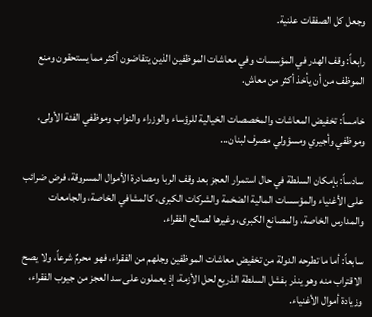وجعل كل الصفقات علنية.

رابعاً: وقف الهدر في المؤسسات وفي معاشات الموظفين الذين يتقاضون أكثر مما يستحقون ومنع الموظف من أن يأخذ أكثر من معاش.

خامساً: تخفيض المعاشات والمخصصات الخيالية للرؤساء والوزراء والنواب وموظفي الفئة الأولى، وموظفي وأجيري ومسؤولي مصرف لبنان...

سادساً: بإمكان السلطة في حال استمرار العجز بعد وقف الربا ومصادرة الأموال المسروقة، فرض ضرائب على الأغنياء والمؤسسات المالية الضخمة والشركات الكبرى، كالمشافي الخاصة، والجامعات والمدارس الخاصة، والمصانع الكبرى، وغيرها لصالح الفقراء.

سابعاً: أما ما تطرحه الدولة من تخفيض معاشات الموظفين وجلهم من الفقراء، فهو محرمٌ شرعاً، ولا يصح الاقتراب منه وهو ينذر بفشل السلطة الذريع لحل الأزمة، إذ يعملون على سد العجز من جيوب الفقراء، وزيادة أموال الأغنياء.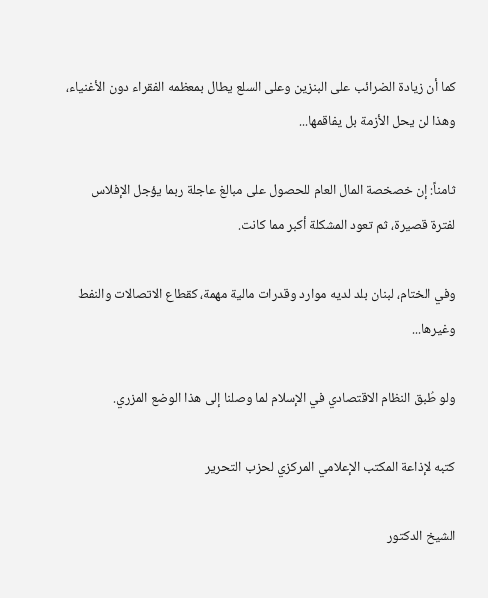كما أن زيادة الضرائب على البنزين وعلى السلع يطال بمعظمه الفقراء دون الأغنياء، وهذا لن يحل الأزمة بل يفاقمها...

ثامناً: إن خصخصة المال العام للحصول على مبالغ عاجلة ربما يؤجل الإفلاس لفترة قصيرة، ثم تعود المشكلة أكبر مما كانت.

وفي الختام، لبنان بلد لديه موارد وقدرات مالية مهمة، كقطاع الاتصالات والنفط وغيرها...

ولو طُبق النظام الاقتصادي في الإسلام لما وصلنا إلى هذا الوضع المزري.

كتبه لإذاعة المكتب الإعلامي المركزي لحزب التحرير

الشيخ الدكتور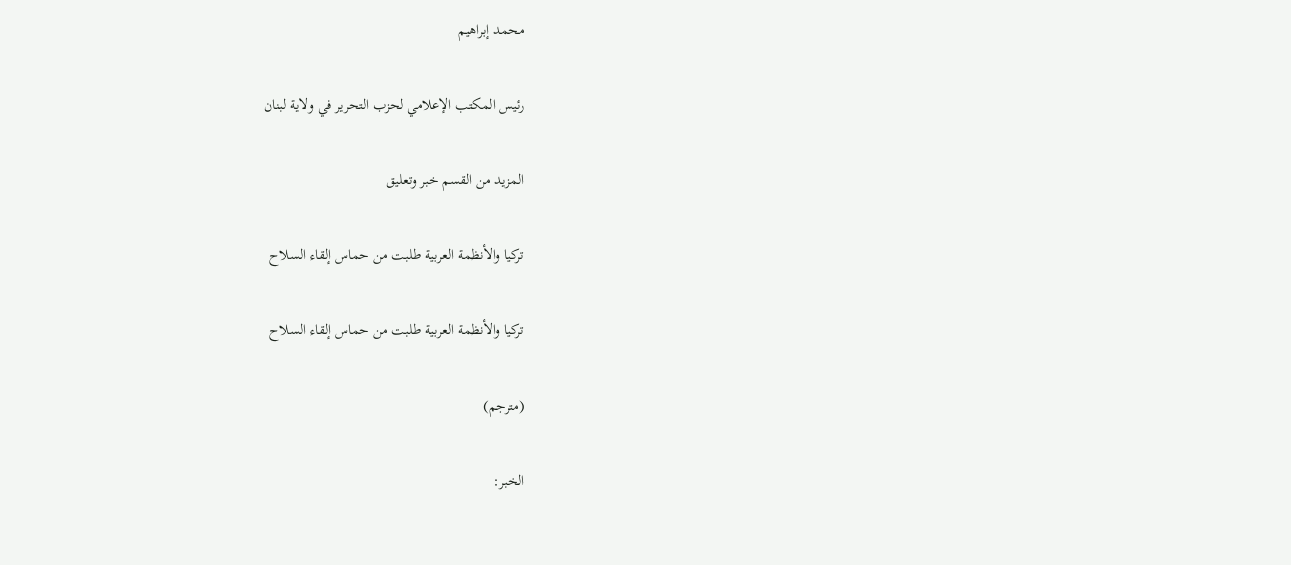محمد إبراهيم

رئيس المكتب الإعلامي لحزب التحرير في ولاية لبنان

المزيد من القسم خبر وتعليق

تركيا والأنظمة العربية طلبت من حماس إلقاء السلاح

تركيا والأنظمة العربية طلبت من حماس إلقاء السلاح

(مترجم)

الخبر: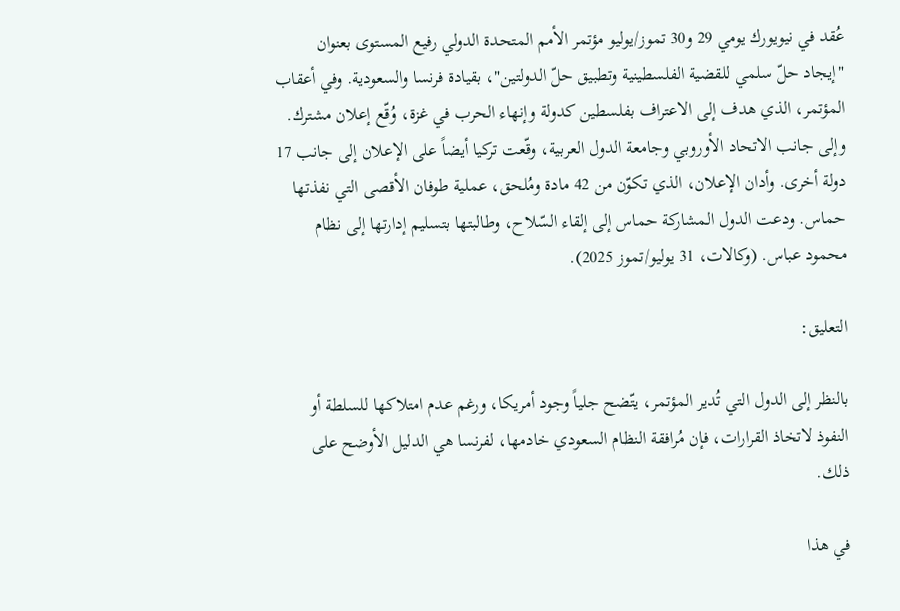عُقد في نيويورك يومي 29 و30 تموز/يوليو مؤتمر الأمم المتحدة الدولي رفيع المستوى بعنوان "إيجاد حلّ سلمي للقضية الفلسطينية وتطبيق حلّ الدولتين"، بقيادة فرنسا والسعودية. وفي أعقاب المؤتمر، الذي هدف إلى الاعتراف بفلسطين كدولة وإنهاء الحرب في غزة، وُقّع إعلان مشترك. وإلى جانب الاتحاد الأوروبي وجامعة الدول العربية، وقّعت تركيا أيضاً على الإعلان إلى جانب 17 دولة أخرى. وأدان الإعلان، الذي تكوّن من 42 مادة ومُلحق، عملية طوفان الأقصى التي نفذتها حماس. ودعت الدول المشاركة حماس إلى إلقاء السّلاح، وطالبتها بتسليم إدارتها إلى نظام محمود عباس. (وكالات، 31 يوليو/تموز 2025).

التعليق:

بالنظر إلى الدول التي تُدير المؤتمر، يتّضح جلياً وجود أمريكا، ورغم عدم امتلاكها للسلطة أو النفوذ لاتخاذ القرارات، فإن مُرافقة النظام السعودي خادمها، لفرنسا هي الدليل الأوضح على ذلك.

في هذا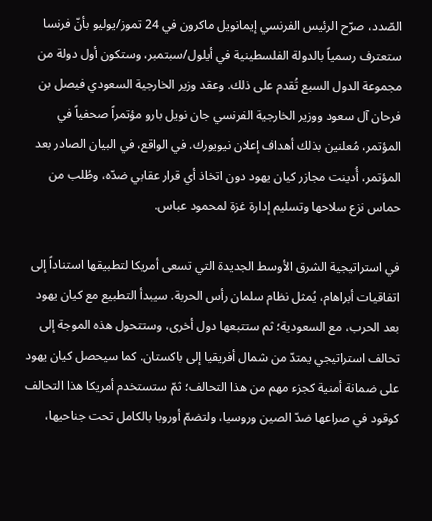الصّدد، صرّح الرئيس الفرنسي إيمانويل ماكرون في 24 تموز/يوليو بأنّ فرنسا ستعترف رسمياً بالدولة الفلسطينية في أيلول/سبتمبر، وستكون أول دولة من مجموعة الدول السبع تُقدم على ذلك. وعقد وزير الخارجية السعودي فيصل بن فرحان آل سعود ووزير الخارجية الفرنسي جان نويل بارو مؤتمراً صحفياً في المؤتمر، مُعلنين بذلك أهداف إعلان نيويورك. في الواقع، في البيان الصادر بعد المؤتمر، أُدينت مجازر كيان يهود دون اتخاذ أي قرار عقابي ضدّه، وطُلب من حماس نزع سلاحها وتسليم إدارة غزة لمحمود عباس.

في استراتيجية الشرق الأوسط الجديدة التي تسعى أمريكا لتطبيقها استناداً إلى اتفاقيات أبراهام، يُمثل نظام سلمان رأس الحربة. سيبدأ التطبيع مع كيان يهود بعد الحرب، مع السعودية؛ ثم ستتبعها دول أخرى، وستتحول هذه الموجة إلى تحالف استراتيجي يمتدّ من شمال أفريقيا إلى باكستان. كما سيحصل كيان يهود على ضمانة أمنية كجزء مهم من هذا التحالف؛ ثمّ ستستخدم أمريكا هذا التحالف كوقود في صراعها ضدّ الصين وروسيا، ولتضمّ أوروبا بالكامل تحت جناحيها،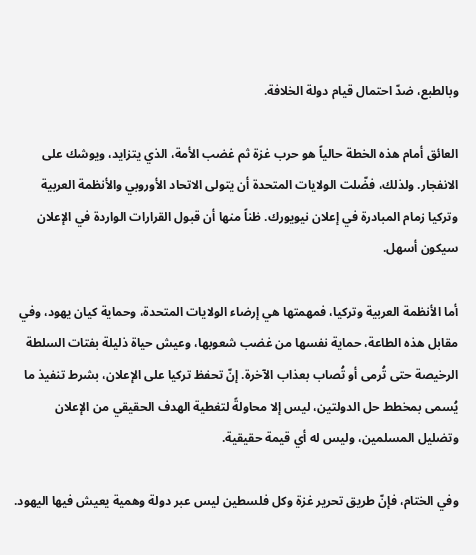وبالطبع، ضدّ احتمال قيام دولة الخلافة.

العائق أمام هذه الخطة حالياً هو حرب غزة ثم غضب الأمة، الذي يتزايد، ويوشك على الانفجار. ولذلك، فضّلت الولايات المتحدة أن يتولى الاتحاد الأوروبي والأنظمة العربية وتركيا زمام المبادرة في إعلان نيويورك. ظناً منها أن قبول القرارات الواردة في الإعلان سيكون أسهل.

أما الأنظمة العربية وتركيا، فمهمتها هي إرضاء الولايات المتحدة، وحماية كيان يهود، وفي مقابل هذه الطاعة، حماية نفسها من غضب شعوبها، وعيش حياة ذليلة بفتات السلطة الرخيصة حتى تُرمى أو تُصاب بعذاب الآخرة. إنّ تحفظ تركيا على الإعلان، بشرط تنفيذ ما يُسمى بمخطط حل الدولتين، ليس إلا محاولةً لتغطية الهدف الحقيقي من الإعلان وتضليل المسلمين، وليس له أي قيمة حقيقية.

وفي الختام، فإنّ طريق تحرير غزة وكل فلسطين ليس عبر دولة وهمية يعيش فيها اليهود.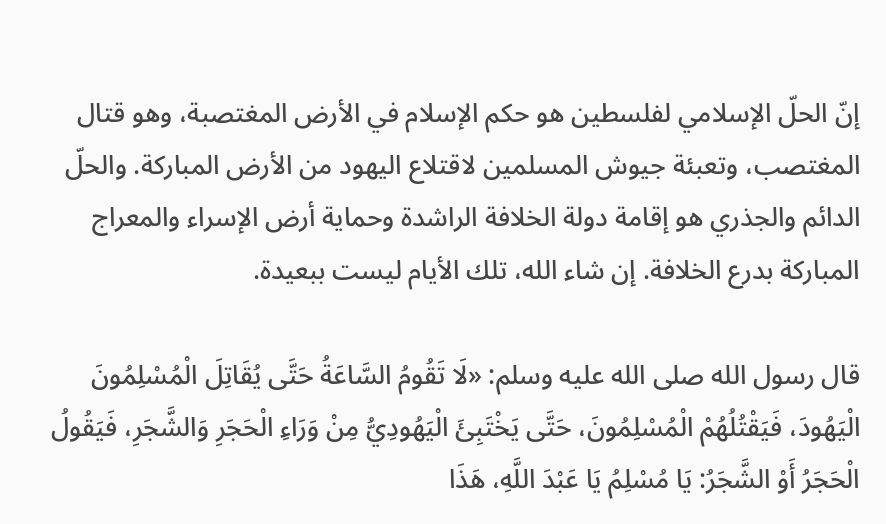إنّ الحلّ الإسلامي لفلسطين هو حكم الإسلام في الأرض المغتصبة، وهو قتال المغتصب، وتعبئة جيوش المسلمين لاقتلاع اليهود من الأرض المباركة. والحلّ الدائم والجذري هو إقامة دولة الخلافة الراشدة وحماية أرض الإسراء والمعراج المباركة بدرع الخلافة. إن شاء الله، تلك الأيام ليست ببعيدة.

قال رسول الله صلى الله عليه وسلم: «لَا تَقُومُ السَّاعَةُ حَتَّى يُقَاتِلَ الْمُسْلِمُونَ الْيَهُودَ، فَيَقْتُلُهُمْ الْمُسْلِمُونَ، حَتَّى يَخْتَبِئَ الْيَهُودِيُّ مِنْ وَرَاءِ الْحَجَرِ وَالشَّجَرِ، فَيَقُولُ الْحَجَرُ أَوْ الشَّجَرُ: يَا مُسْلِمُ يَا عَبْدَ اللَّهِ، هَذَا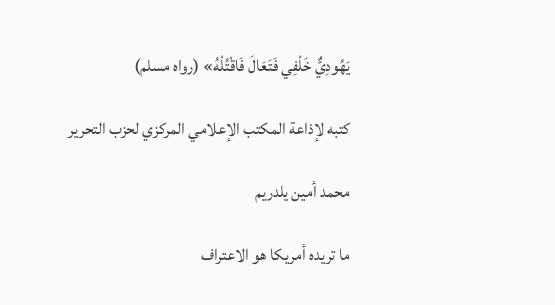يَهُودِيٌّ خَلْفِي فَتَعَالَ فَاقْتُلْهُ» (رواه مسلم)

كتبه لإذاعة المكتب الإعلامي المركزي لحزب التحرير

محمد أمين يلدريم

ما تريده أمريكا هو الاعتراف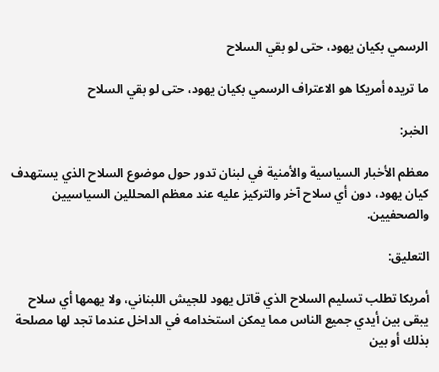الرسمي بكيان يهود، حتى لو بقي السلاح

ما تريده أمريكا هو الاعتراف الرسمي بكيان يهود، حتى لو بقي السلاح

الخبر:

معظم الأخبار السياسية والأمنية في لبنان تدور حول موضوع السلاح الذي يستهدف كيان يهود، دون أي سلاح آخر والتركيز عليه عند معظم المحللين السياسيين والصحفيين.

التعليق:

أمريكا تطلب تسليم السلاح الذي قاتل يهود للجيش اللبناني، ولا يهمها أي سلاح يبقى بين أيدي جميع الناس مما يمكن استخدامه في الداخل عندما تجد لها مصلحة بذلك أو بين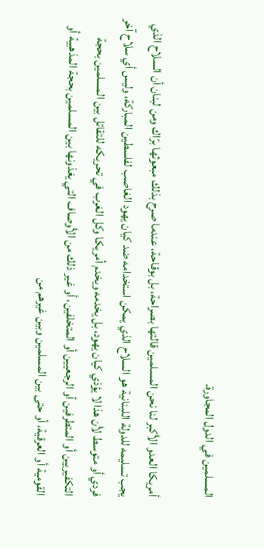المسلمين في الدول المجاورة.

أمريكا العدو الأكبر لنا نحن المسلمين قالتها بصراحة، بل بوقاحة، عندما صرح بذلك مبعوثها برّاك ومن لبنان أن السلاح الذي يجب تسليمه للدولة اللبنانية هو السلاح الذي يمكن استخدامه ضد كيان يهود الغاصب لفلسطين المباركة، وليس أي سلاح آخر فردي أو متوسط لأن هذا لا يؤذي كيان يهود، بل يخدمه ويخدم أمريكا وكل الغرب في تحريكه للتقاتل بين المسلمين بحجة التكفيريين أو المتطرفين أو الرجعيين أو المتخلفين، أو غير ذلك من الأوصاف التي يغذونها بين المسلمين بحجة المذهبية أو القومية أو العرقية، أو حتى بين المسلمين وبين غيرهم من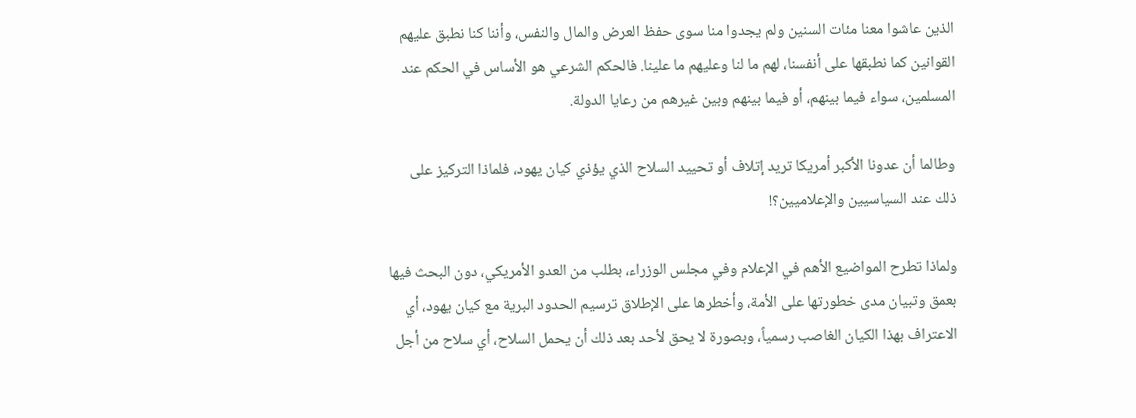الذين عاشوا معنا مئات السنين ولم يجدوا منا سوى حفظ العرض والمال والنفس، وأننا كنا نطبق عليهم القوانين كما نطبقها على أنفسنا، لهم ما لنا وعليهم ما علينا. فالحكم الشرعي هو الأساس في الحكم عند المسلمين، سواء فيما بينهم، أو فيما بينهم وبين غيرهم من رعايا الدولة.

وطالما أن عدونا الأكبر أمريكا تريد إتلاف أو تحييد السلاح الذي يؤذي كيان يهود، فلماذا التركيز على ذلك عند السياسيين والإعلاميين؟!

ولماذا تطرح المواضيع الأهم في الإعلام وفي مجلس الوزراء، بطلب من العدو الأمريكي، دون البحث فيها بعمق وتبيان مدى خطورتها على الأمة، وأخطرها على الإطلاق ترسيم الحدود البرية مع كيان يهود، أي الاعتراف بهذا الكيان الغاصب رسمياً، وبصورة لا يحق لأحد بعد ذلك أن يحمل السلاح، أي سلاح من أجل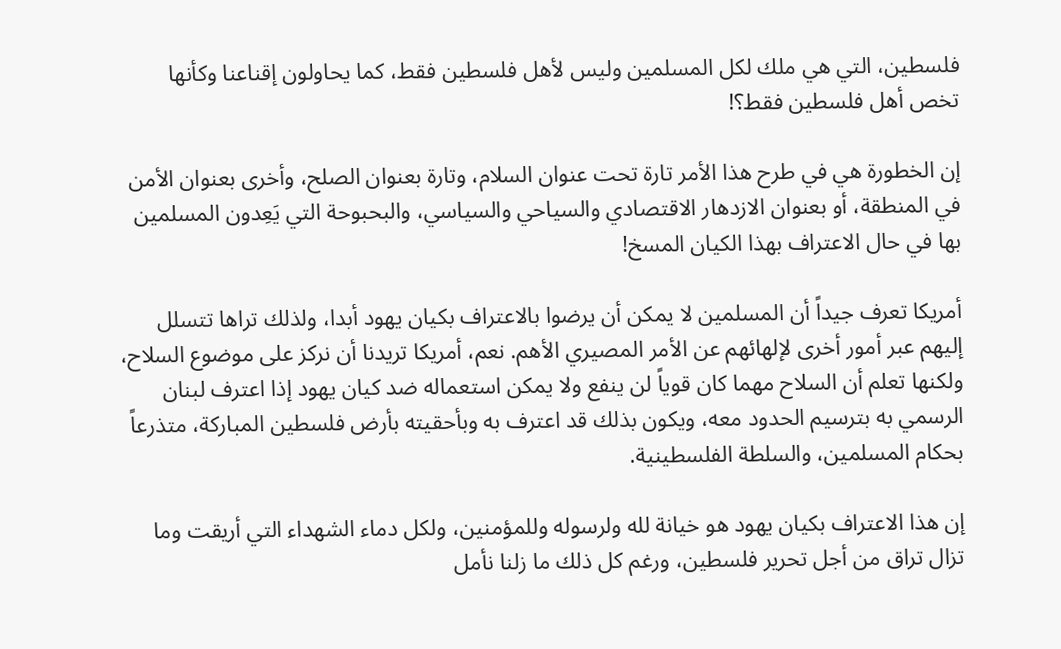فلسطين، التي هي ملك لكل المسلمين وليس لأهل فلسطين فقط، كما يحاولون إقناعنا وكأنها تخص أهل فلسطين فقط؟!

إن الخطورة هي في طرح هذا الأمر تارة تحت عنوان السلام، وتارة بعنوان الصلح، وأخرى بعنوان الأمن في المنطقة، أو بعنوان الازدهار الاقتصادي والسياحي والسياسي، والبحبوحة التي يَعِدون المسلمين بها في حال الاعتراف بهذا الكيان المسخ!

أمريكا تعرف جيداً أن المسلمين لا يمكن أن يرضوا بالاعتراف بكيان يهود أبدا، ولذلك تراها تتسلل إليهم عبر أمور أخرى لإلهائهم عن الأمر المصيري الأهم. نعم، أمريكا تريدنا أن نركز على موضوع السلاح، ولكنها تعلم أن السلاح مهما كان قوياً لن ينفع ولا يمكن استعماله ضد كيان يهود إذا اعترف لبنان الرسمي به بترسيم الحدود معه، ويكون بذلك قد اعترف به وبأحقيته بأرض فلسطين المباركة، متذرعاً بحكام المسلمين، والسلطة الفلسطينية.

إن هذا الاعتراف بكيان يهود هو خيانة لله ولرسوله وللمؤمنين، ولكل دماء الشهداء التي أريقت وما تزال تراق من أجل تحرير فلسطين، ورغم كل ذلك ما زلنا نأمل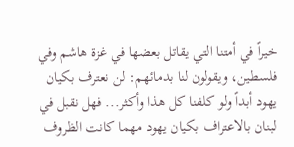خيراً في أمتنا التي يقاتل بعضها في غزة هاشم وفي فلسطين، ويقولون لنا بدمائهم: لن نعترف بكيان يهود أبداً ولو كلفنا كل هذا وأكثر... فهل نقبل في لبنان بالاعتراف بكيان يهود مهما كانت الظروف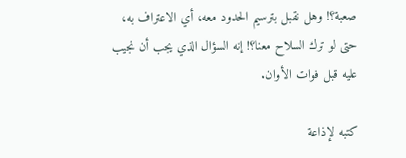صعبة؟! وهل نقبل بترسيم الحدود معه، أي الاعتراف به، حتى لو ترك السلاح معنا؟! إنه السؤال الذي يجب أن نجيب عليه قبل فوات الأوان.

كتبه لإذاعة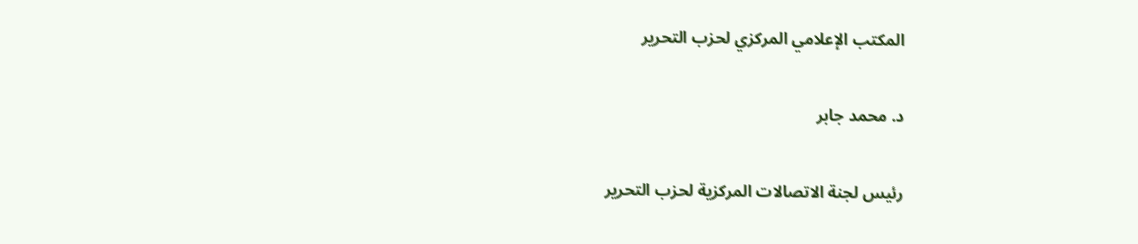المكتب الإعلامي المركزي لحزب التحرير

د. محمد جابر

رئيس لجنة الاتصالات المركزية لحزب التحرير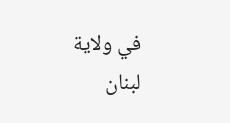في ولاية لبنان